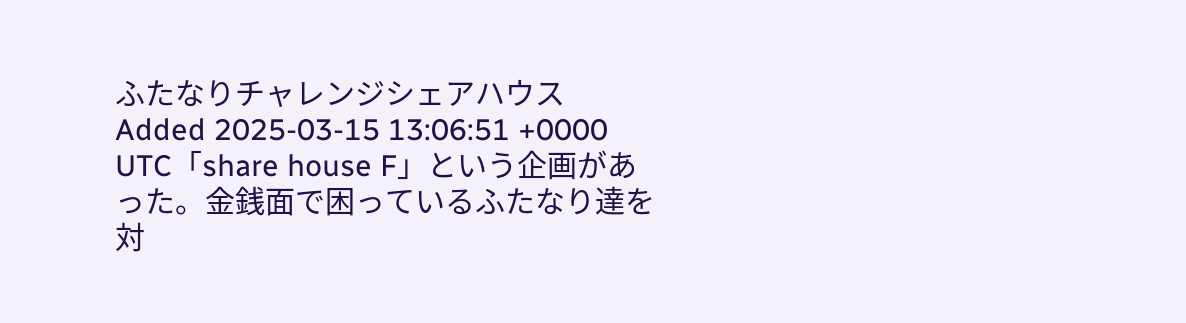ふたなりチャレンジシェアハウス
Added 2025-03-15 13:06:51 +0000 UTC「share house F」という企画があった。金銭面で困っているふたなり達を対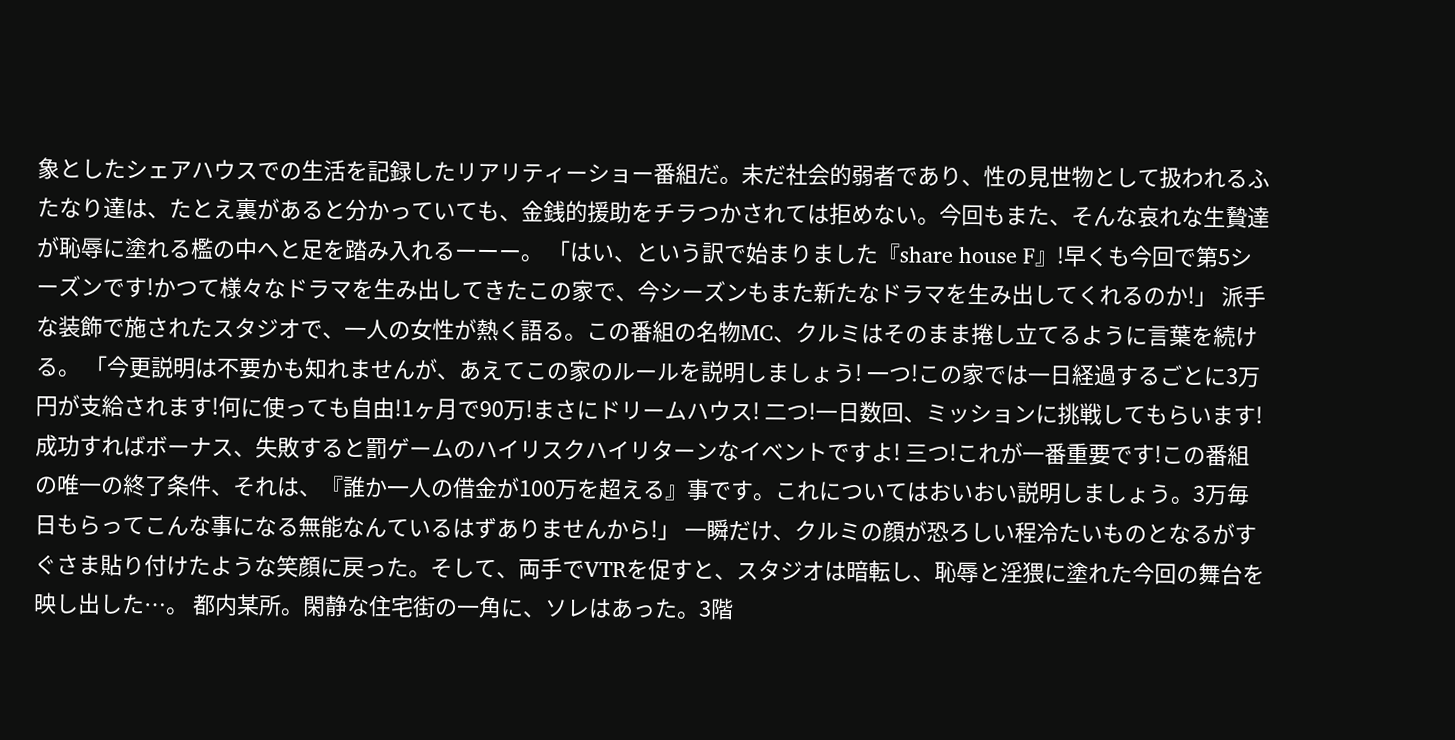象としたシェアハウスでの生活を記録したリアリティーショー番組だ。未だ社会的弱者であり、性の見世物として扱われるふたなり達は、たとえ裏があると分かっていても、金銭的援助をチラつかされては拒めない。今回もまた、そんな哀れな生贄達が恥辱に塗れる檻の中へと足を踏み入れるーーー。 「はい、という訳で始まりました『share house F』!早くも今回で第5シーズンです!かつて様々なドラマを生み出してきたこの家で、今シーズンもまた新たなドラマを生み出してくれるのか!」 派手な装飾で施されたスタジオで、一人の女性が熱く語る。この番組の名物MC、クルミはそのまま捲し立てるように言葉を続ける。 「今更説明は不要かも知れませんが、あえてこの家のルールを説明しましょう! 一つ!この家では一日経過するごとに3万円が支給されます!何に使っても自由!1ヶ月で90万!まさにドリームハウス! 二つ!一日数回、ミッションに挑戦してもらいます!成功すればボーナス、失敗すると罰ゲームのハイリスクハイリターンなイベントですよ! 三つ!これが一番重要です!この番組の唯一の終了条件、それは、『誰か一人の借金が100万を超える』事です。これについてはおいおい説明しましょう。3万毎日もらってこんな事になる無能なんているはずありませんから!」 一瞬だけ、クルミの顔が恐ろしい程冷たいものとなるがすぐさま貼り付けたような笑顔に戻った。そして、両手でVTRを促すと、スタジオは暗転し、恥辱と淫猥に塗れた今回の舞台を映し出した…。 都内某所。閑静な住宅街の一角に、ソレはあった。3階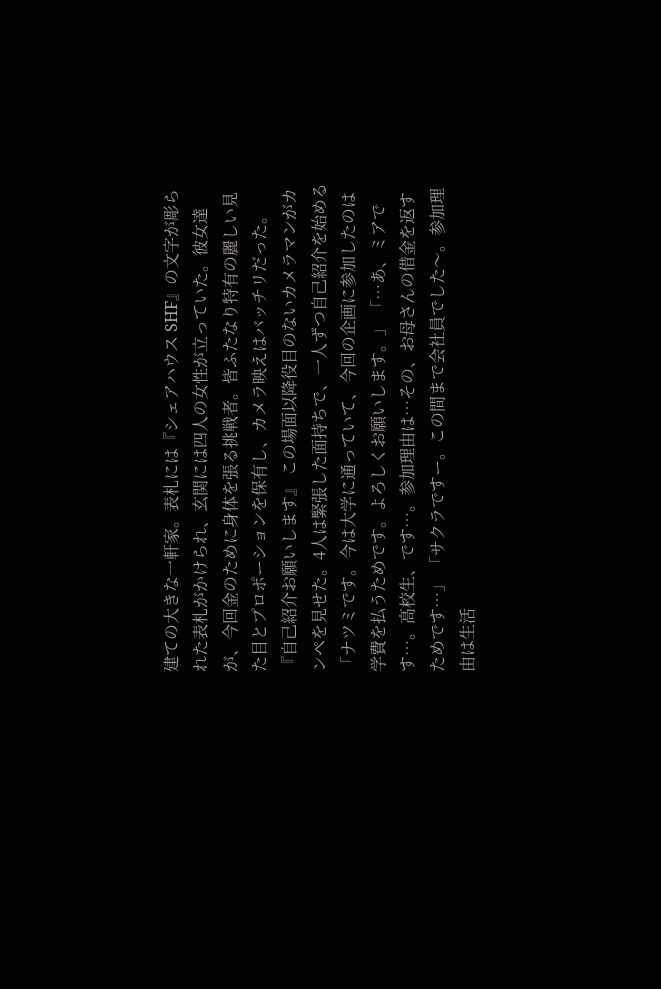建ての大きな一軒家。表札には『シェアハウス SHF』の文字が彫られた表札がかけられ、玄関には四人の女性が立っていた。彼女達が、今回金のために身体を張る挑戦者。皆ふたなり特有の麗しい見た目とプロポーションを保有し、カメラ映えはバッチリだった。 『自己紹介お願いします』 この場面以降役目のないカメラマンがカンペを見せた。4人は緊張した面持ちで、一人ずつ自己紹介を始める 「ナツミです。今は大学に通っていて、今回の企画に参加したのは学費を払うためです。よろしくお願いします。」 「…あ、ミアです…。高校生、です…。参加理由は…その、お母さんの借金を返すためです…」 「サクラですー。この間まで会社員でした〜。参加理由は生活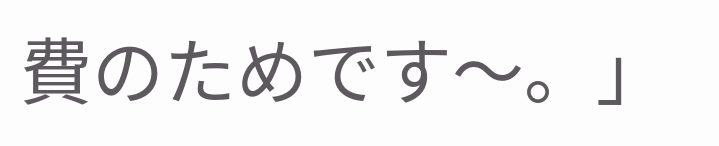費のためです〜。」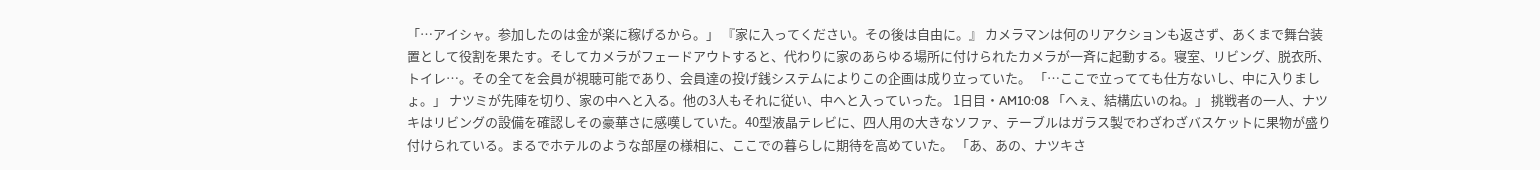「…アイシャ。参加したのは金が楽に稼げるから。」 『家に入ってください。その後は自由に。』 カメラマンは何のリアクションも返さず、あくまで舞台装置として役割を果たす。そしてカメラがフェードアウトすると、代わりに家のあらゆる場所に付けられたカメラが一斉に起動する。寝室、リビング、脱衣所、トイレ…。その全てを会員が視聴可能であり、会員達の投げ銭システムによりこの企画は成り立っていた。 「…ここで立ってても仕方ないし、中に入りましょ。」 ナツミが先陣を切り、家の中へと入る。他の3人もそれに従い、中へと入っていった。 1日目・AM10:08 「へぇ、結構広いのね。」 挑戦者の一人、ナツキはリビングの設備を確認しその豪華さに感嘆していた。40型液晶テレビに、四人用の大きなソファ、テーブルはガラス製でわざわざバスケットに果物が盛り付けられている。まるでホテルのような部屋の様相に、ここでの暮らしに期待を高めていた。 「あ、あの、ナツキさ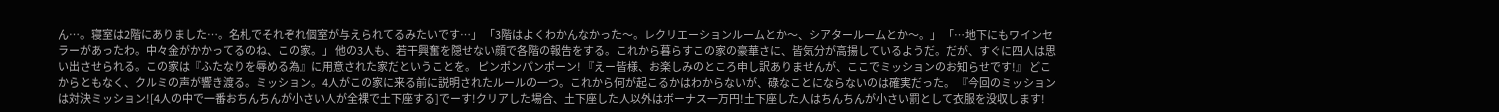ん…。寝室は2階にありました…。名札でそれぞれ個室が与えられてるみたいです…」 「3階はよくわかんなかった〜。レクリエーションルームとか〜、シアタールームとか〜。」 「…地下にもワインセラーがあったわ。中々金がかかってるのね、この家。」 他の3人も、若干興奮を隠せない顔で各階の報告をする。これから暮らすこの家の豪華さに、皆気分が高揚しているようだ。だが、すぐに四人は思い出させられる。この家は『ふたなりを辱める為』に用意された家だということを。 ピンポンパンポーン! 『えー皆様、お楽しみのところ申し訳ありませんが、ここでミッションのお知らせです!』 どこからともなく、クルミの声が響き渡る。ミッション。4人がこの家に来る前に説明されたルールの一つ。これから何が起こるかはわからないが、碌なことにならないのは確実だった。 『今回のミッションは対決ミッション![4人の中で一番おちんちんが小さい人が全裸で土下座する]でーす!クリアした場合、土下座した人以外はボーナス一万円!土下座した人はちんちんが小さい罰として衣服を没収します!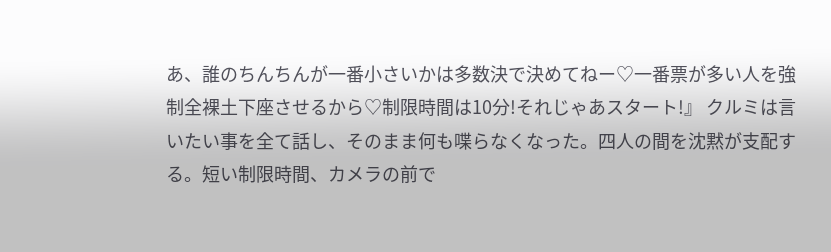あ、誰のちんちんが一番小さいかは多数決で決めてねー♡一番票が多い人を強制全裸土下座させるから♡制限時間は10分!それじゃあスタート!』 クルミは言いたい事を全て話し、そのまま何も喋らなくなった。四人の間を沈黙が支配する。短い制限時間、カメラの前で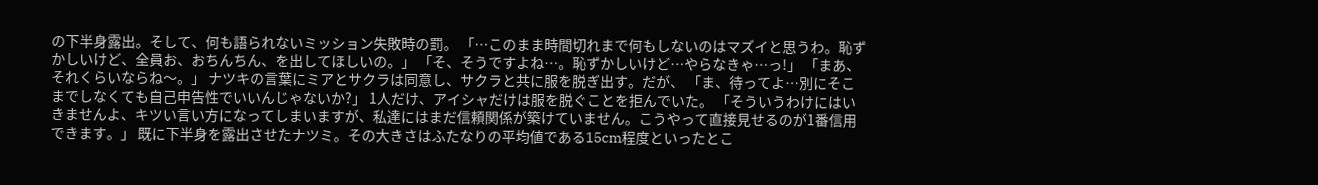の下半身露出。そして、何も語られないミッション失敗時の罰。 「…このまま時間切れまで何もしないのはマズイと思うわ。恥ずかしいけど、全員お、おちんちん、を出してほしいの。」 「そ、そうですよね…。恥ずかしいけど…やらなきゃ…っ!」 「まあ、それくらいならね〜。」 ナツキの言葉にミアとサクラは同意し、サクラと共に服を脱ぎ出す。だが、 「ま、待ってよ…別にそこまでしなくても自己申告性でいいんじゃないか?」 1人だけ、アイシャだけは服を脱ぐことを拒んでいた。 「そういうわけにはいきませんよ、キツい言い方になってしまいますが、私達にはまだ信頼関係が築けていません。こうやって直接見せるのが1番信用できます。」 既に下半身を露出させたナツミ。その大きさはふたなりの平均値である15cm程度といったとこ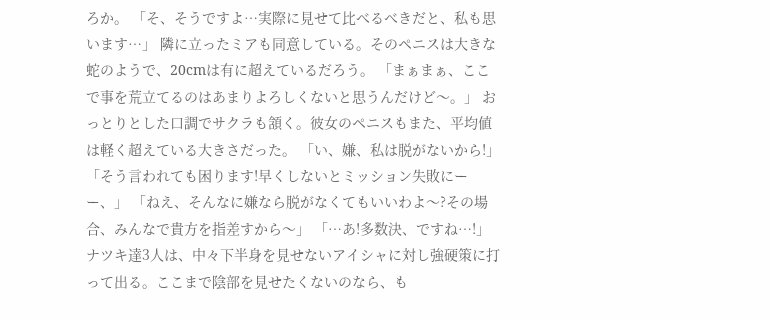ろか。 「そ、そうですよ…実際に見せて比べるべきだと、私も思います…」 隣に立ったミアも同意している。そのペニスは大きな蛇のようで、20cmは有に超えているだろう。 「まぁまぁ、ここで事を荒立てるのはあまりよろしくないと思うんだけど〜。」 おっとりとした口調でサクラも頷く。彼女のペニスもまた、平均値は軽く超えている大きさだった。 「い、嫌、私は脱がないから!」 「そう言われても困ります!早くしないとミッション失敗にーー、」 「ねえ、そんなに嫌なら脱がなくてもいいわよ〜?その場合、みんなで貴方を指差すから〜」 「…あ!多数決、ですね…!」 ナツキ達3人は、中々下半身を見せないアイシャに対し強硬策に打って出る。ここまで陰部を見せたくないのなら、も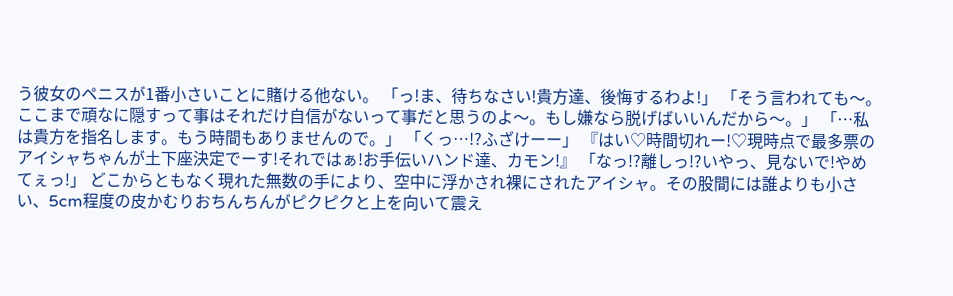う彼女のペニスが1番小さいことに賭ける他ない。 「っ!ま、待ちなさい!貴方達、後悔するわよ!」 「そう言われても〜。ここまで頑なに隠すって事はそれだけ自信がないって事だと思うのよ〜。もし嫌なら脱げばいいんだから〜。」 「…私は貴方を指名します。もう時間もありませんので。」 「くっ…!?ふざけーー」 『はい♡時間切れー!♡現時点で最多票のアイシャちゃんが土下座決定でーす!それではぁ!お手伝いハンド達、カモン!』 「なっ!?離しっ!?いやっ、見ないで!やめてぇっ!」 どこからともなく現れた無数の手により、空中に浮かされ裸にされたアイシャ。その股間には誰よりも小さい、5cm程度の皮かむりおちんちんがピクピクと上を向いて震え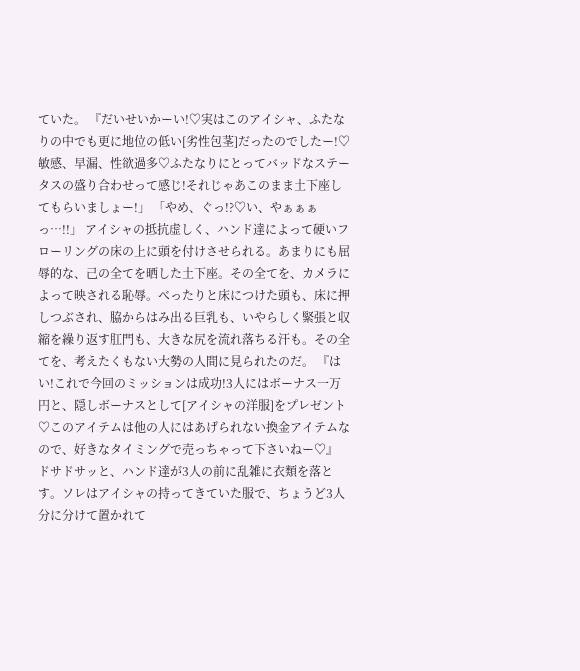ていた。 『だいせいかーい!♡実はこのアイシャ、ふたなりの中でも更に地位の低い[劣性包茎]だったのでしたー!♡敏感、早漏、性欲過多♡ふたなりにとってバッドなステータスの盛り合わせって感じ!それじゃあこのまま土下座してもらいましょー!」 「やめ、ぐっ!?♡い、やぁぁぁっ…!!」 アイシャの抵抗虚しく、ハンド達によって硬いフローリングの床の上に頭を付けさせられる。あまりにも屈辱的な、己の全てを晒した土下座。その全てを、カメラによって映される恥辱。べったりと床につけた頭も、床に押しつぶされ、脇からはみ出る巨乳も、いやらしく緊張と収縮を繰り返す肛門も、大きな尻を流れ落ちる汗も。その全てを、考えたくもない大勢の人間に見られたのだ。 『はい!これで今回のミッションは成功!3人にはボーナス一万円と、隠しボーナスとして[アイシャの洋服]をプレゼント♡このアイテムは他の人にはあげられない換金アイテムなので、好きなタイミングで売っちゃって下さいねー♡』 ドサドサッと、ハンド達が3人の前に乱雑に衣類を落とす。ソレはアイシャの持ってきていた服で、ちょうど3人分に分けて置かれて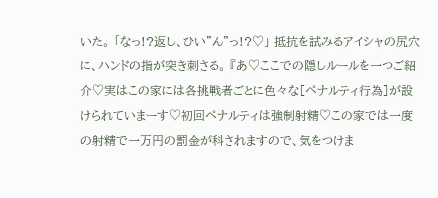いた。 「なっ!?返し、ひい"ん"っ!?♡」 抵抗を試みるアイシャの尻穴に、ハンドの指が突き刺さる。 『あ♡ここでの隠しルールを一つご紹介♡実はこの家には各挑戦者ごとに色々な[ペナルティ行為]が設けられていまーす♡初回ペナルティは強制射精♡この家では一度の射精で一万円の罰金が科されますので、気をつけま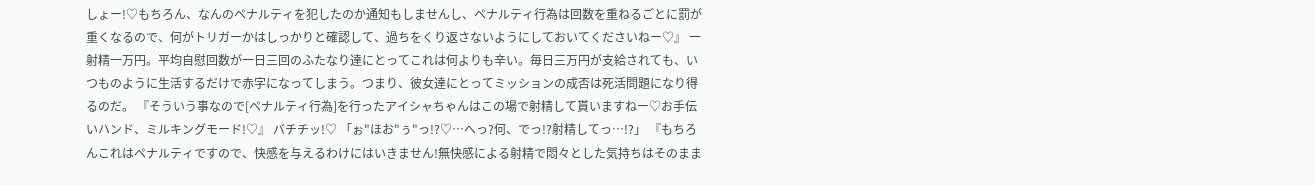しょー!♡もちろん、なんのペナルティを犯したのか通知もしませんし、ペナルティ行為は回数を重ねるごとに罰が重くなるので、何がトリガーかはしっかりと確認して、過ちをくり返さないようにしておいてくださいねー♡』 一射精一万円。平均自慰回数が一日三回のふたなり達にとってこれは何よりも辛い。毎日三万円が支給されても、いつものように生活するだけで赤字になってしまう。つまり、彼女達にとってミッションの成否は死活問題になり得るのだ。 『そういう事なので[ペナルティ行為]を行ったアイシャちゃんはこの場で射精して貰いますねー♡お手伝いハンド、ミルキングモード!♡』 バチチッ!♡ 「ぉ"ほお"ぅ"っ!?♡…へっ?何、でっ!?射精してっ…!?」 『もちろんこれはペナルティですので、快感を与えるわけにはいきません!無快感による射精で悶々とした気持ちはそのまま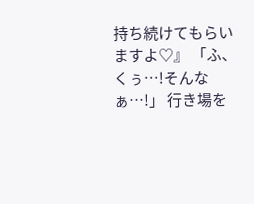持ち続けてもらいますよ♡』 「ふ、くぅ…!そんなぁ…!」 行き場を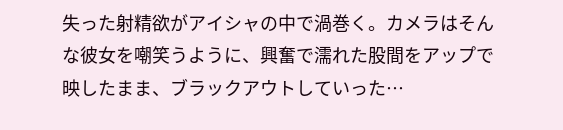失った射精欲がアイシャの中で渦巻く。カメラはそんな彼女を嘲笑うように、興奮で濡れた股間をアップで映したまま、ブラックアウトしていった…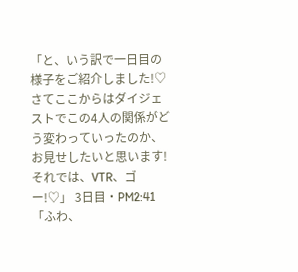「と、いう訳で一日目の様子をご紹介しました!♡さてここからはダイジェストでこの4人の関係がどう変わっていったのか、お見せしたいと思います!それでは、VTR、ゴー!♡」 3日目・PM2:41 「ふわ、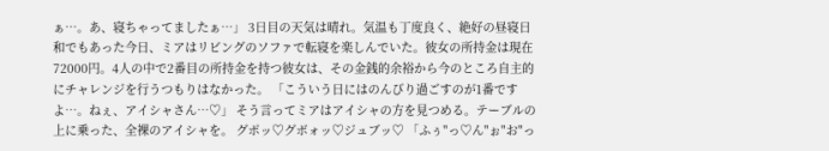ぁ…。あ、寝ちゃってましたぁ…」 3日目の天気は晴れ。気温も丁度良く、絶好の昼寝日和でもあった今日、ミアはリビングのソファで転寝を楽しんでいた。彼女の所持金は現在72000円。4人の中で2番目の所持金を持つ彼女は、その金銭的余裕から今のところ自主的にチャレンジを行うつもりはなかった。 「こういう日にはのんびり過ごすのが1番ですよ…。ねぇ、アイシャさん…♡」 そう言ってミアはアイシャの方を見つめる。テーブルの上に乗った、全裸のアイシャを。 グポッ♡グボォッ♡ジュブッ♡ 「ふぅ"っ♡ん"ぉ"お"っ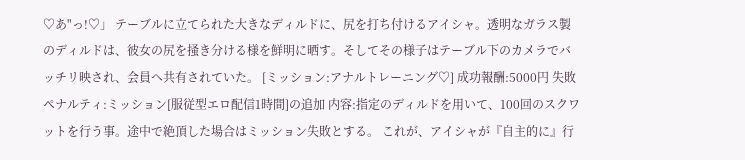♡あ"っ!♡」 テーブルに立てられた大きなディルドに、尻を打ち付けるアイシャ。透明なガラス製のディルドは、彼女の尻を掻き分ける様を鮮明に晒す。そしてその様子はテーブル下のカメラでバッチリ映され、会員へ共有されていた。 [ミッション:アナルトレーニング♡] 成功報酬:5000円 失敗ペナルティ:ミッション[服従型エロ配信1時間]の追加 内容:指定のディルドを用いて、100回のスクワットを行う事。途中で絶頂した場合はミッション失敗とする。 これが、アイシャが『自主的に』行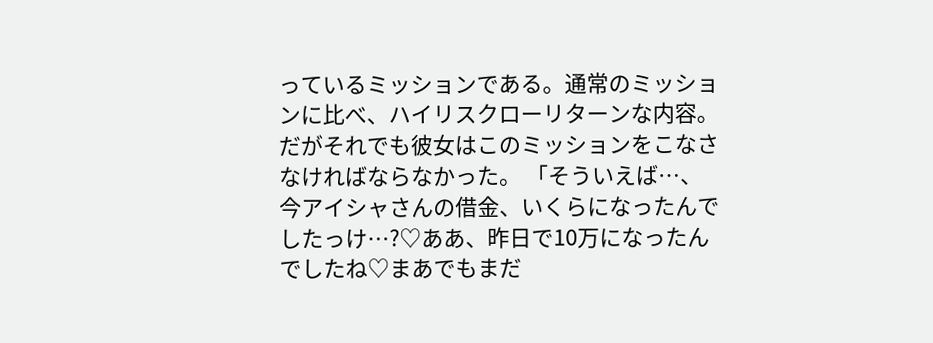っているミッションである。通常のミッションに比べ、ハイリスクローリターンな内容。だがそれでも彼女はこのミッションをこなさなければならなかった。 「そういえば…、今アイシャさんの借金、いくらになったんでしたっけ…?♡ああ、昨日で10万になったんでしたね♡まあでもまだ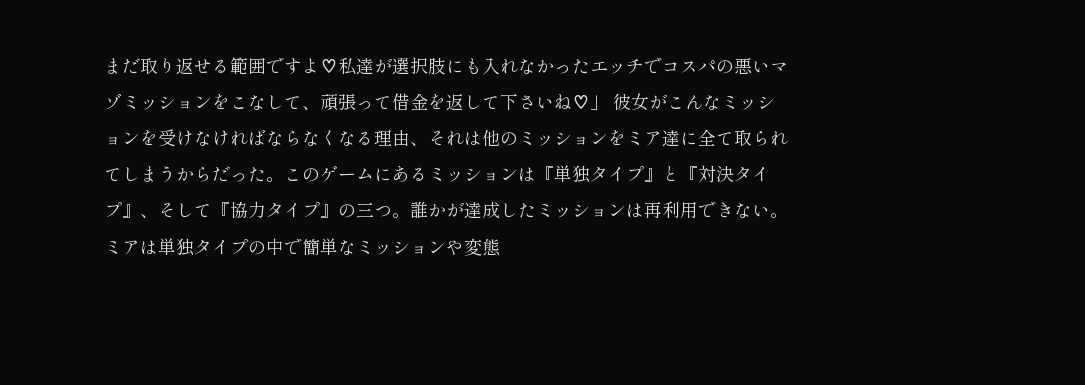まだ取り返せる範囲ですよ♡私達が選択肢にも入れなかったエッチでコスパの悪いマゾミッションをこなして、頑張って借金を返して下さいね♡」 彼女がこんなミッションを受けなければならなくなる理由、それは他のミッションをミア達に全て取られてしまうからだった。このゲームにあるミッションは『単独タイプ』と『対決タイプ』、そして『協力タイプ』の三つ。誰かが達成したミッションは再利用できない。ミアは単独タイプの中で簡単なミッションや変態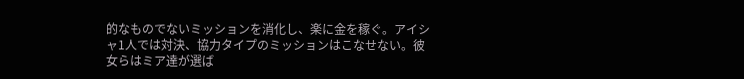的なものでないミッションを消化し、楽に金を稼ぐ。アイシャ1人では対決、協力タイプのミッションはこなせない。彼女らはミア達が選ば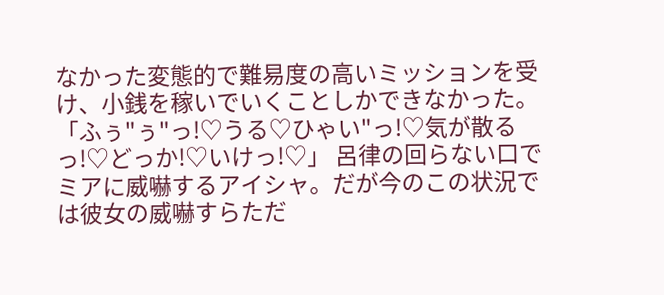なかった変態的で難易度の高いミッションを受け、小銭を稼いでいくことしかできなかった。 「ふぅ"ぅ"っ!♡うる♡ひゃい"っ!♡気が散るっ!♡どっか!♡いけっ!♡」 呂律の回らない口でミアに威嚇するアイシャ。だが今のこの状況では彼女の威嚇すらただ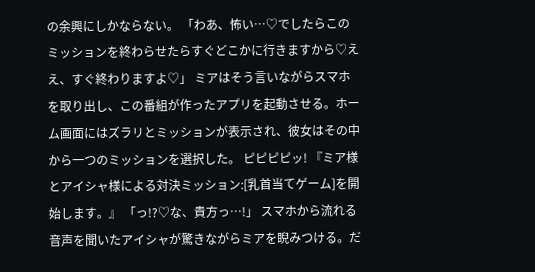の余興にしかならない。 「わあ、怖い…♡でしたらこのミッションを終わらせたらすぐどこかに行きますから♡ええ、すぐ終わりますよ♡」 ミアはそう言いながらスマホを取り出し、この番組が作ったアプリを起動させる。ホーム画面にはズラリとミッションが表示され、彼女はその中から一つのミッションを選択した。 ピピピピッ! 『ミア様とアイシャ様による対決ミッション:[乳首当てゲーム]を開始します。』 「っ!?♡な、貴方っ…!」 スマホから流れる音声を聞いたアイシャが驚きながらミアを睨みつける。だ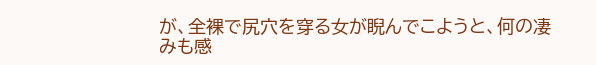が、全裸で尻穴を穿る女が睨んでこようと、何の凄みも感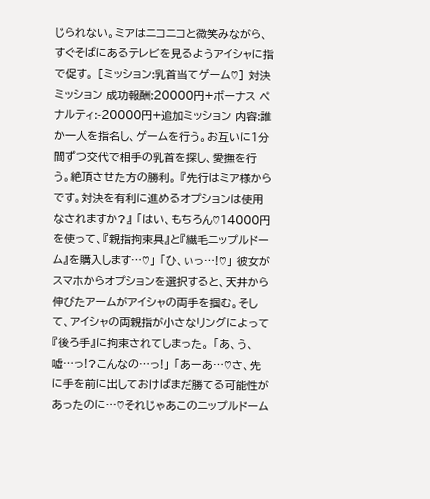じられない。ミアはニコニコと微笑みながら、すぐそばにあるテレビを見るようアイシャに指で促す。 [ミッション:乳首当てゲーム♡] 対決ミッション 成功報酬:20000円+ボーナス ペナルティ:-20000円+追加ミッション 内容:誰か一人を指名し、ゲームを行う。お互いに1分間ずつ交代で相手の乳首を探し、愛撫を行う。絶頂させた方の勝利。 『先行はミア様からです。対決を有利に進めるオプションは使用なされますか?』 「はい、もちろん♡14000円を使って、『親指拘束具』と『繊毛ニップルドーム』を購入します…♡」 「ひ、ぃっ…!♡」 彼女がスマホからオプションを選択すると、天井から伸びたアームがアイシャの両手を掴む。そして、アイシャの両親指が小さなリングによって『後ろ手』に拘束されてしまった。 「あ、う、嘘…っ!?こんなの…っ!」 「あーあ…♡さ、先に手を前に出しておけばまだ勝てる可能性があったのに…♡それじゃあこのニップルドーム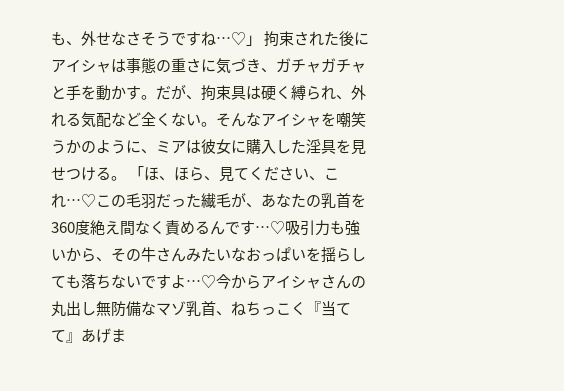も、外せなさそうですね…♡」 拘束された後にアイシャは事態の重さに気づき、ガチャガチャと手を動かす。だが、拘束具は硬く縛られ、外れる気配など全くない。そんなアイシャを嘲笑うかのように、ミアは彼女に購入した淫具を見せつける。 「ほ、ほら、見てください、これ…♡この毛羽だった繊毛が、あなたの乳首を360度絶え間なく責めるんです…♡吸引力も強いから、その牛さんみたいなおっぱいを揺らしても落ちないですよ…♡今からアイシャさんの丸出し無防備なマゾ乳首、ねちっこく『当てて』あげま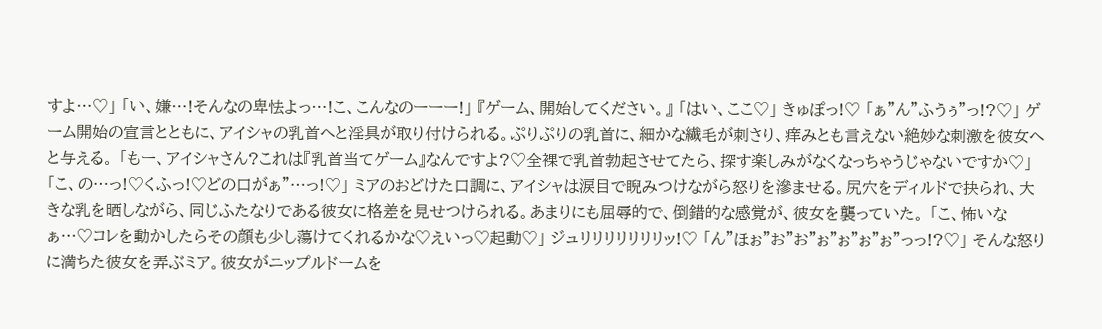すよ…♡」 「い、嫌…!そんなの卑怯よっ…!こ、こんなのーーー!」 『ゲーム、開始してください。』 「はい、ここ♡」 きゅぽっ!♡ 「ぁ"ん"ふうぅ"っ!?♡」 ゲーム開始の宣言とともに、アイシャの乳首へと淫具が取り付けられる。ぷりぷりの乳首に、細かな繊毛が刺さり、痒みとも言えない絶妙な刺激を彼女へと与える。 「もー、アイシャさん?これは『乳首当てゲーム』なんですよ?♡全裸で乳首勃起させてたら、探す楽しみがなくなっちゃうじゃないですか♡」 「こ、の…っ!♡くふっ!♡どの口がぁ"…っ!♡」 ミアのおどけた口調に、アイシャは涙目で睨みつけながら怒りを滲ませる。尻穴をディルドで抉られ、大きな乳を晒しながら、同じふたなりである彼女に格差を見せつけられる。あまりにも屈辱的で、倒錯的な感覚が、彼女を襲っていた。 「こ、怖いなぁ…♡コレを動かしたらその顔も少し蕩けてくれるかな♡えいっ♡起動♡」 ジュリリリリリリリッ!♡ 「ん"ほぉ"お"お"ぉ"ぉ"ぉ"ぉ"っっ!?♡」 そんな怒りに満ちた彼女を弄ぶミア。彼女がニップルドームを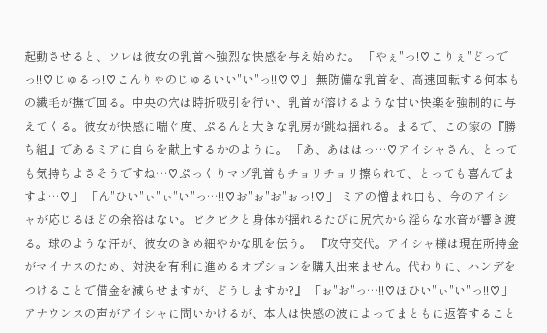起動させると、ソレは彼女の乳首へ強烈な快感を与え始めた。 「やぇ"っ!♡こりぇ"どっでっ!!♡じゅるっ!♡こんりゃのじゅるいい"い"っ!!♡♡」 無防備な乳首を、高速回転する何本もの繊毛が撫で回る。中央の穴は時折吸引を行い、乳首が溶けるような甘い快楽を強制的に与えてくる。彼女が快感に喘ぐ度、ぷるんと大きな乳房が跳ね揺れる。まるで、この家の『勝ち組』であるミアに自らを献上するかのように。 「あ、あははっ…♡アイシャさん、とっても気持ちよさそうですね…♡ぷっくりマゾ乳首もチョリチョリ擦られて、とっても喜んでますよ…♡」 「ん"ひい"ぃ"ぃ"い"っ…!!♡お"ぉ"お"ぉっ!♡」 ミアの憎まれ口も、今のアイシャが応じるほどの余裕はない。ビクビクと身体が揺れるたびに尻穴から淫らな水音が響き渡る。球のような汗が、彼女のきめ細やかな肌を伝う。 『攻守交代。アイシャ様は現在所持金がマイナスのため、対決を有利に進めるオプションを購入出来ません。代わりに、ハンデをつけることで借金を減らせますが、どうしますか?』 「ぉ"お"っ…!!♡ほひい"ぃ"い"っ!!♡」 アナウンスの声がアイシャに問いかけるが、本人は快感の波によってまともに返答すること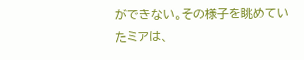ができない。その様子を眺めていたミアは、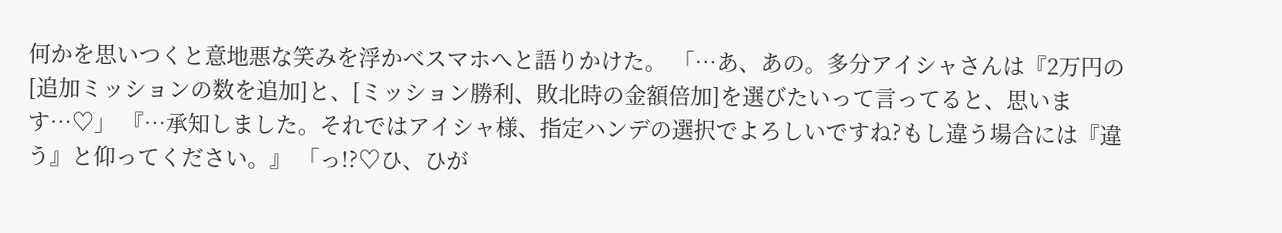何かを思いつくと意地悪な笑みを浮かべスマホへと語りかけた。 「…あ、あの。多分アイシャさんは『2万円の[追加ミッションの数を追加]と、[ミッション勝利、敗北時の金額倍加]を選びたいって言ってると、思います…♡」 『…承知しました。それではアイシャ様、指定ハンデの選択でよろしいですね?もし違う場合には『違う』と仰ってください。』 「っ!?♡ひ、ひが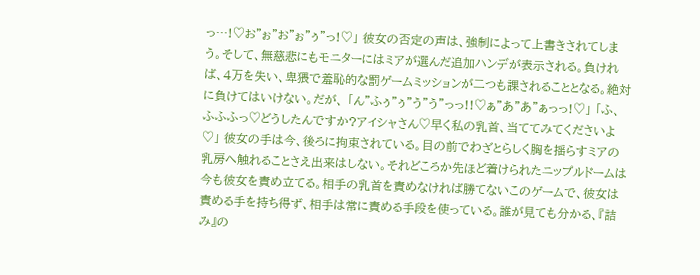っ…!♡お"ぉ"お"ぉ"ぅ"っ!♡」 彼女の否定の声は、強制によって上書きされてしまう。そして、無慈悲にもモニターにはミアが選んだ追加ハンデが表示される。負ければ、4万を失い、卑猥で羞恥的な罰ゲームミッションが二つも課されることとなる。絶対に負けてはいけない。だが、 「ん"ふぅ"ぅ"う"う"っっ!!♡ぁ"あ"あ"ぁっっ!♡」 「ふ、ふふふっ♡どうしたんですか?アイシャさん♡早く私の乳首、当ててみてくださいよ♡」 彼女の手は今、後ろに拘束されている。目の前でわざとらしく胸を揺らすミアの乳房へ触れることさえ出来はしない。それどころか先ほど着けられたニップルドームは今も彼女を責め立てる。相手の乳首を責めなければ勝てないこのゲームで、彼女は責める手を持ち得ず、相手は常に責める手段を使っている。誰が見ても分かる、『詰み』の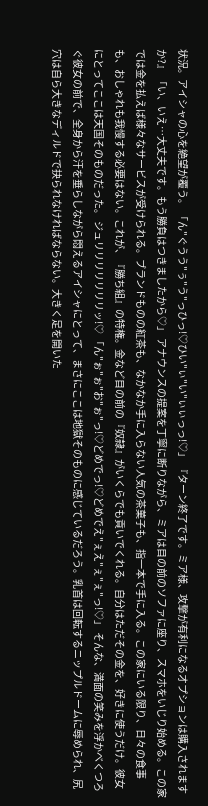状況。アイシャの心を絶望が覆う。 「ん"ぐうう"ぅ"う"っひっ!♡ひい"ぃ"い"ぃぃっっ!♡」 『ターン終了です。ミア様、攻撃が有利になるオプションは購入されますか?』 「い、いえ…大丈夫です。もう勝負はつきましたから♡」 アナウンスの提案を丁寧に断りながら、ミアは目の前のソファに座り、スマホをいじり始める。この家では金を払えば様々なサービスが受けられる。ブランドものの紅茶も、なかなか手に入らない人気の茶菓子も、指一本で手に入る。この家にいる限り、日々の食事も、おしゃれも我慢する必要はない。これが、『勝ち組』の特権。金など目の前の『奴隷』がいくらでも貢いでくれる。自分はただその金を、好きに使うだけ。彼女にとってここは天国そのものだった。 ジュリリリリリリリッ!♡ 「ん"ぉ"ぉ"お"ぉ"っ!♡どめでっ!♡どめでえ"ぇえ"ぇ"ぇ"っ!♡」 そんな、満面の笑みを浮かべくつろぐ彼女の前で、全身から汗を垂らしながら悶えるアイシャにとって、まさにここは地獄そのものに感じているだろう。乳首は回転するニップルドームに辱められ、尻穴は自ら大きなディルドで抉られなければならない。大きく足を開いた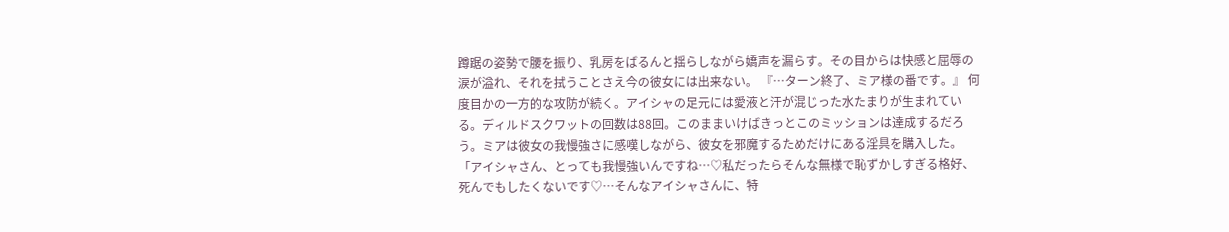蹲踞の姿勢で腰を振り、乳房をばるんと揺らしながら嬌声を漏らす。その目からは快感と屈辱の涙が溢れ、それを拭うことさえ今の彼女には出来ない。 『…ターン終了、ミア様の番です。』 何度目かの一方的な攻防が続く。アイシャの足元には愛液と汗が混じった水たまりが生まれている。ディルドスクワットの回数は88回。このままいけばきっとこのミッションは達成するだろう。ミアは彼女の我慢強さに感嘆しながら、彼女を邪魔するためだけにある淫具を購入した。 「アイシャさん、とっても我慢強いんですね…♡私だったらそんな無様で恥ずかしすぎる格好、死んでもしたくないです♡…そんなアイシャさんに、特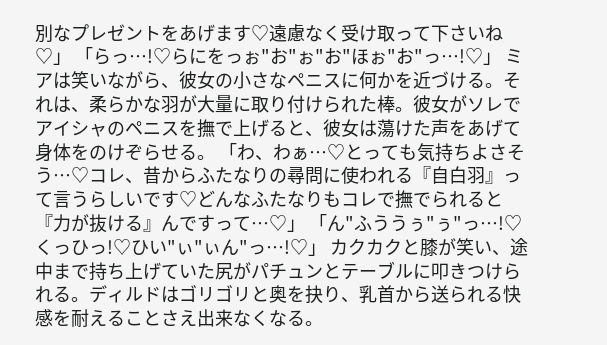別なプレゼントをあげます♡遠慮なく受け取って下さいね♡」 「らっ…!♡らにをっぉ"お"ぉ"お"ほぉ"お"っ…!♡」 ミアは笑いながら、彼女の小さなペニスに何かを近づける。それは、柔らかな羽が大量に取り付けられた棒。彼女がソレでアイシャのペニスを撫で上げると、彼女は蕩けた声をあげて身体をのけぞらせる。 「わ、わぁ…♡とっても気持ちよさそう…♡コレ、昔からふたなりの尋問に使われる『自白羽』って言うらしいです♡どんなふたなりもコレで撫でられると『力が抜ける』んですって…♡」 「ん"ふううぅ"ぅ"っ…!♡くっひっ!♡ひい"ぃ"ぃん"っ…!♡」 カクカクと膝が笑い、途中まで持ち上げていた尻がパチュンとテーブルに叩きつけられる。ディルドはゴリゴリと奥を抉り、乳首から送られる快感を耐えることさえ出来なくなる。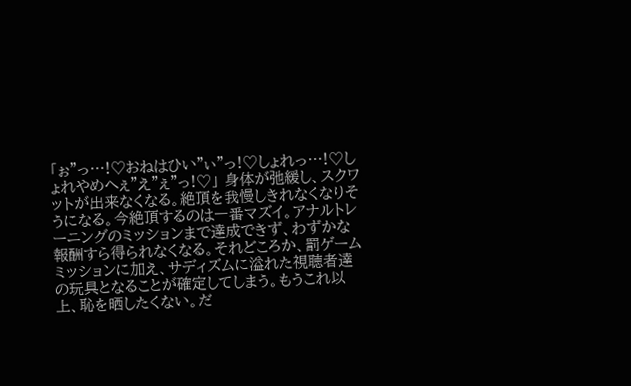「ぉ"っ…!♡おねはひい"ぃ"っ!♡しょれっ…!♡しょれやめへぇ"え"ぇ"っ!♡」 身体が弛緩し、スクワットが出来なくなる。絶頂を我慢しきれなくなりそうになる。今絶頂するのは一番マズイ。アナルトレーニングのミッションまで達成できず、わずかな報酬すら得られなくなる。それどころか、罰ゲームミッションに加え、サディズムに溢れた視聴者達の玩具となることが確定してしまう。もうこれ以上、恥を晒したくない。だ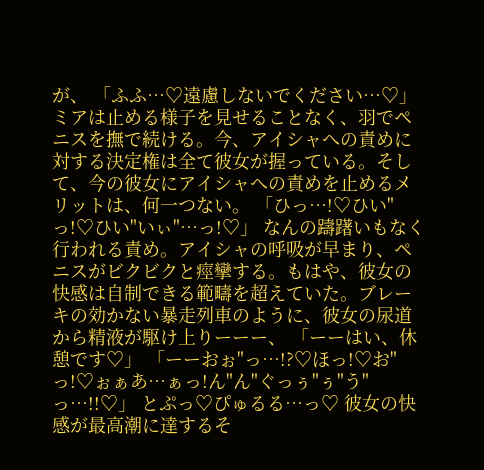が、 「ふふ…♡遠慮しないでください…♡」 ミアは止める様子を見せることなく、羽でペニスを撫で続ける。今、アイシャへの責めに対する決定権は全て彼女が握っている。そして、今の彼女にアイシャへの責めを止めるメリットは、何一つない。 「ひっ…!♡ひい"っ!♡ひい"いぃ"…っ!♡」 なんの躊躇いもなく行われる責め。アイシャの呼吸が早まり、ペニスがビクビクと痙攣する。もはや、彼女の快感は自制できる範疇を超えていた。ブレーキの効かない暴走列車のように、彼女の尿道から精液が駆け上りーーー、 「ーーはい、休憩です♡」 「ーーおぉ"っ…!?♡ほっ!♡お"っ!♡ぉぁあ…ぁっ!ん"ん"ぐっぅ"ぅ"う"っ…!!♡」 とぷっ♡ぴゅるる…っ♡ 彼女の快感が最高潮に達するそ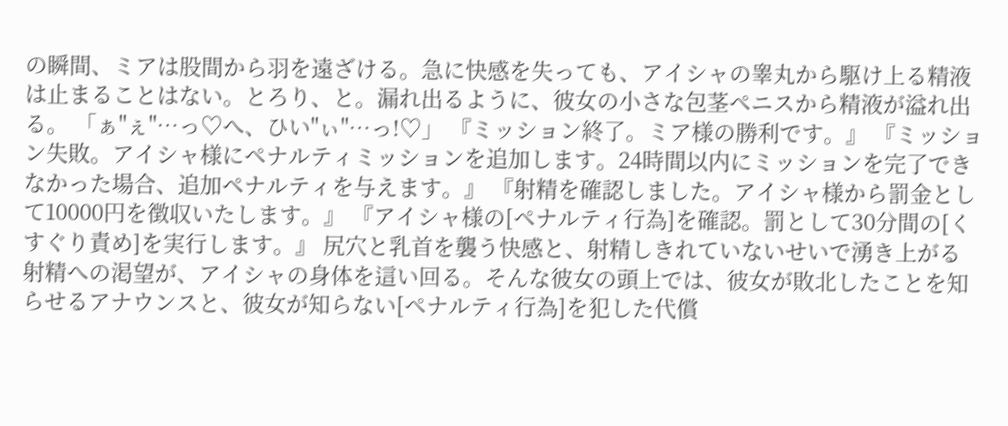の瞬間、ミアは股間から羽を遠ざける。急に快感を失っても、アイシャの睾丸から駆け上る精液は止まることはない。とろり、と。漏れ出るように、彼女の小さな包茎ペニスから精液が溢れ出る。 「ぁ"ぇ"…っ♡へ、ひい"ぃ"…っ!♡」 『ミッション終了。ミア様の勝利です。』 『ミッション失敗。アイシャ様にペナルティミッションを追加します。24時間以内にミッションを完了できなかった場合、追加ペナルティを与えます。』 『射精を確認しました。アイシャ様から罰金として10000円を徴収いたします。』 『アイシャ様の[ペナルティ行為]を確認。罰として30分間の[くすぐり責め]を実行します。』 尻穴と乳首を襲う快感と、射精しきれていないせいで湧き上がる射精への渇望が、アイシャの身体を這い回る。そんな彼女の頭上では、彼女が敗北したことを知らせるアナウンスと、彼女が知らない[ペナルティ行為]を犯した代償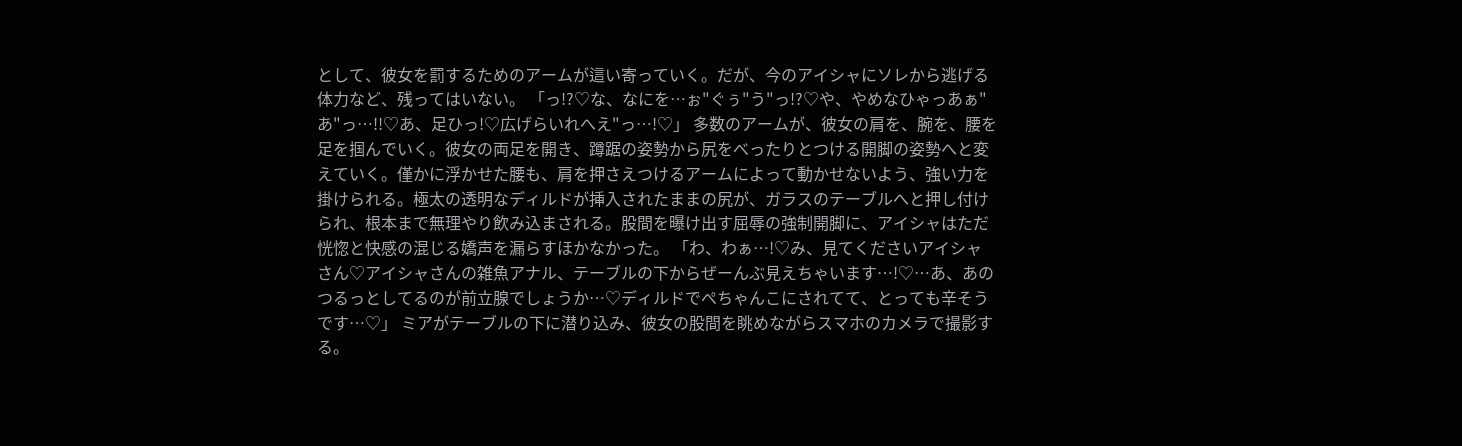として、彼女を罰するためのアームが這い寄っていく。だが、今のアイシャにソレから逃げる体力など、残ってはいない。 「っ!?♡な、なにを…ぉ"ぐぅ"う"っ!?♡や、やめなひゃっあぁ"あ"っ…!!♡あ、足ひっ!♡広げらいれへえ"っ…!♡」 多数のアームが、彼女の肩を、腕を、腰を足を掴んでいく。彼女の両足を開き、蹲踞の姿勢から尻をべったりとつける開脚の姿勢へと変えていく。僅かに浮かせた腰も、肩を押さえつけるアームによって動かせないよう、強い力を掛けられる。極太の透明なディルドが挿入されたままの尻が、ガラスのテーブルへと押し付けられ、根本まで無理やり飲み込まされる。股間を曝け出す屈辱の強制開脚に、アイシャはただ恍惚と快感の混じる嬌声を漏らすほかなかった。 「わ、わぁ…!♡み、見てくださいアイシャさん♡アイシャさんの雑魚アナル、テーブルの下からぜーんぶ見えちゃいます…!♡…あ、あのつるっとしてるのが前立腺でしょうか…♡ディルドでぺちゃんこにされてて、とっても辛そうです…♡」 ミアがテーブルの下に潜り込み、彼女の股間を眺めながらスマホのカメラで撮影する。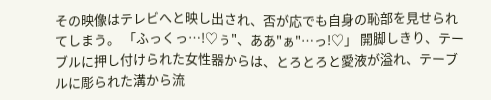その映像はテレビへと映し出され、否が応でも自身の恥部を見せられてしまう。 「ふっくっ…!♡ぅ"、ああ"ぁ"…っ!♡」 開脚しきり、テーブルに押し付けられた女性器からは、とろとろと愛液が溢れ、テーブルに彫られた溝から流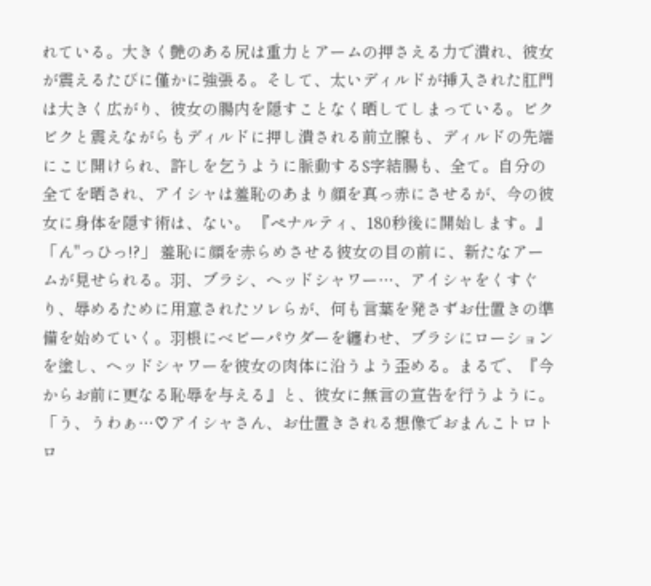れている。大きく艶のある尻は重力とアームの押さえる力で潰れ、彼女が震えるたびに僅かに強張る。そして、太いディルドが挿入された肛門は大きく広がり、彼女の腸内を隠すことなく晒してしまっている。ビクビクと震えながらもディルドに押し潰される前立腺も、ディルドの先端にこじ開けられ、許しを乞うように脈動するS字結腸も、全て。自分の全てを晒され、アイシャは羞恥のあまり顔を真っ赤にさせるが、今の彼女に身体を隠す術は、ない。 『ペナルティ、180秒後に開始します。』 「ん"っひっ!?」 羞恥に顔を赤らめさせる彼女の目の前に、新たなアームが見せられる。羽、ブラシ、ヘッドシャワー…、アイシャをくすぐり、辱めるために用意されたソレらが、何も言葉を発さずお仕置きの準備を始めていく。羽根にベビーパウダーを纏わせ、ブラシにローションを塗し、ヘッドシャワーを彼女の肉体に沿うよう歪める。まるで、『今からお前に更なる恥辱を与える』と、彼女に無言の宣告を行うように。 「う、うわぁ…♡アイシャさん、お仕置きされる想像でおまんこトロトロ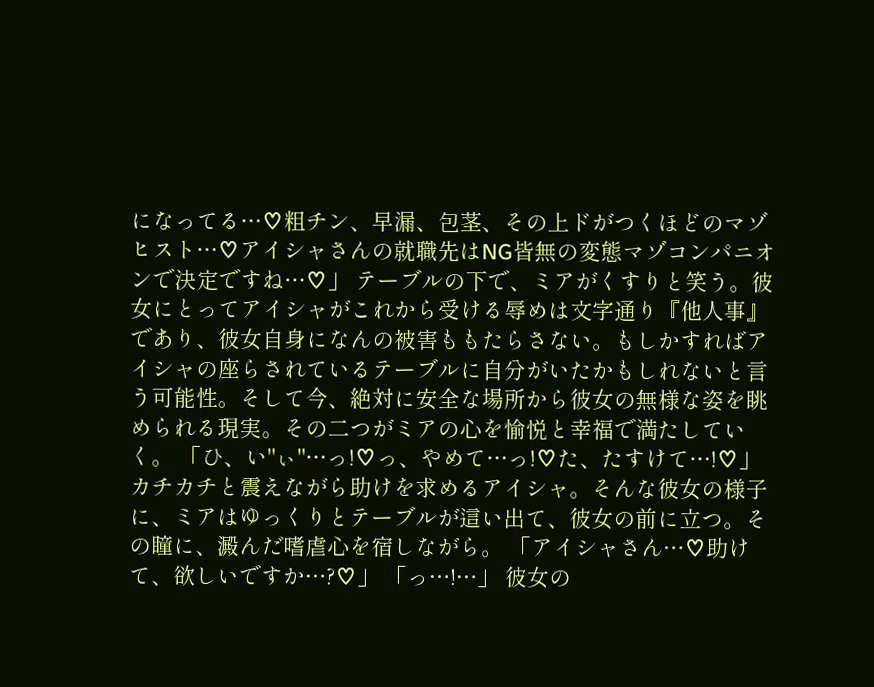になってる…♡粗チン、早漏、包茎、その上ドがつくほどのマゾヒスト…♡アイシャさんの就職先はNG皆無の変態マゾコンパニオンで決定ですね…♡」 テーブルの下で、ミアがくすりと笑う。彼女にとってアイシャがこれから受ける辱めは文字通り『他人事』であり、彼女自身になんの被害ももたらさない。もしかすればアイシャの座らされているテーブルに自分がいたかもしれないと言う可能性。そして今、絶対に安全な場所から彼女の無様な姿を眺められる現実。その二つがミアの心を愉悦と幸福で満たしていく。 「ひ、い"ぃ"…っ!♡っ、やめて…っ!♡た、たすけて…!♡」 カチカチと震えながら助けを求めるアイシャ。そんな彼女の様子に、ミアはゆっくりとテーブルが這い出て、彼女の前に立つ。その瞳に、澱んだ嗜虐心を宿しながら。 「アイシャさん…♡助けて、欲しいですか…?♡」 「っ…!…」 彼女の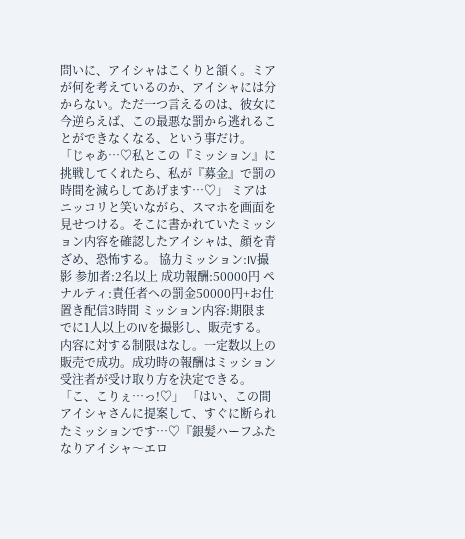問いに、アイシャはこくりと頷く。ミアが何を考えているのか、アイシャには分からない。ただ一つ言えるのは、彼女に今逆らえば、この最悪な罰から逃れることができなくなる、という事だけ。 「じゃあ…♡私とこの『ミッション』に挑戦してくれたら、私が『募金』で罰の時間を減らしてあげます…♡」 ミアはニッコリと笑いながら、スマホを画面を見せつける。そこに書かれていたミッション内容を確認したアイシャは、顔を青ざめ、恐怖する。 協力ミッション:IV撮影 参加者:2名以上 成功報酬:50000円 ペナルティ:責任者への罰金50000円+お仕置き配信3時間 ミッション内容:期限までに1人以上のIVを撮影し、販売する。内容に対する制限はなし。一定数以上の販売で成功。成功時の報酬はミッション受注者が受け取り方を決定できる。 「こ、こりぇ…っ!♡」 「はい、この間アイシャさんに提案して、すぐに断られたミッションです…♡『銀髪ハーフふたなりアイシャ〜エロ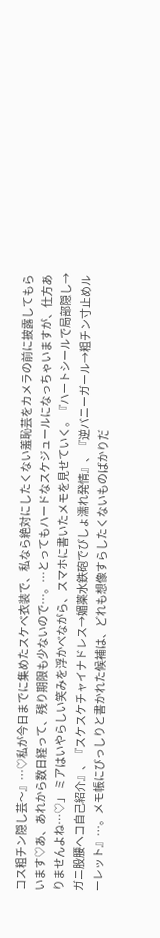コス粗チン隠し芸〜』…♡私が今日までに集めたスケベ衣装で、私なら絶対にしたくない羞恥芸をカメラの前に披露してもらいます♡あ、あれから数日経って、残り期限も少ないので…。…とってもハードなスケジュールになっちゃいますが、仕方ありませんよね…♡」 ミアはいやらしい笑みを浮かべながら、スマホに書いたメモを見せていく。『ハートシールで局部隠し→ガニ股腰ヘコ自己紹介』、『スケスケチャイナドレス→媚薬水鉄砲でびしょ濡れ発情』、『逆バニーガール→粗チン寸止めルーレット』…。メモ帳にびっしりと書かれた候補は、どれも想像すらしたくないものばかりだ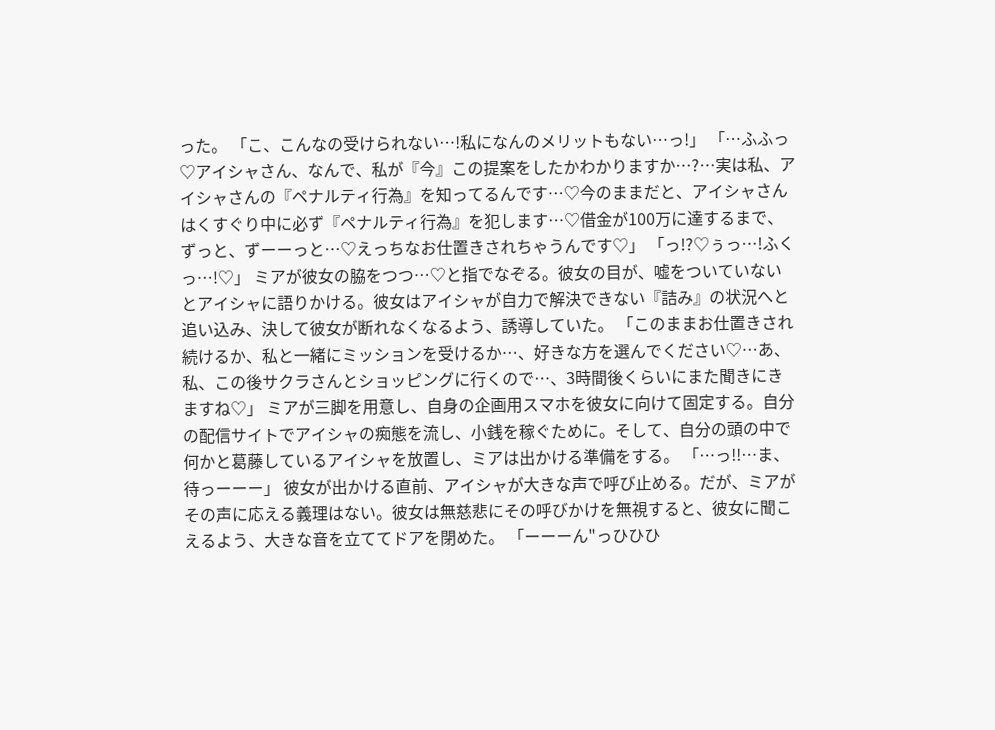った。 「こ、こんなの受けられない…!私になんのメリットもない…っ!」 「…ふふっ♡アイシャさん、なんで、私が『今』この提案をしたかわかりますか…?…実は私、アイシャさんの『ペナルティ行為』を知ってるんです…♡今のままだと、アイシャさんはくすぐり中に必ず『ペナルティ行為』を犯します…♡借金が100万に達するまで、ずっと、ずーーっと…♡えっちなお仕置きされちゃうんです♡」 「っ!?♡ぅっ…!ふくっ…!♡」 ミアが彼女の脇をつつ…♡と指でなぞる。彼女の目が、嘘をついていないとアイシャに語りかける。彼女はアイシャが自力で解決できない『詰み』の状況へと追い込み、決して彼女が断れなくなるよう、誘導していた。 「このままお仕置きされ続けるか、私と一緒にミッションを受けるか…、好きな方を選んでください♡…あ、私、この後サクラさんとショッピングに行くので…、3時間後くらいにまた聞きにきますね♡」 ミアが三脚を用意し、自身の企画用スマホを彼女に向けて固定する。自分の配信サイトでアイシャの痴態を流し、小銭を稼ぐために。そして、自分の頭の中で何かと葛藤しているアイシャを放置し、ミアは出かける準備をする。 「…っ!!…ま、待っーーー」 彼女が出かける直前、アイシャが大きな声で呼び止める。だが、ミアがその声に応える義理はない。彼女は無慈悲にその呼びかけを無視すると、彼女に聞こえるよう、大きな音を立ててドアを閉めた。 「ーーーん"っひひひ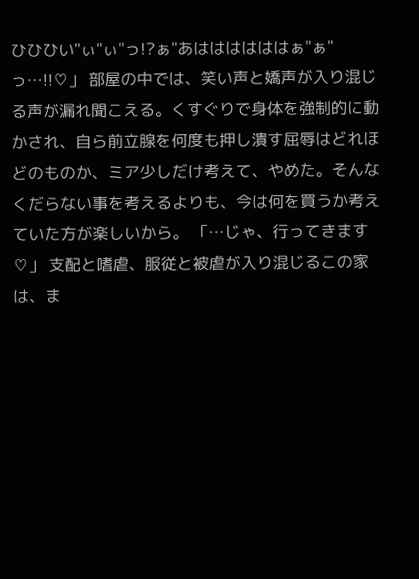ひひひい"ぃ"ぃ"っ!?ぁ"あははははははぁ"ぁ"っ…!!♡」 部屋の中では、笑い声と嬌声が入り混じる声が漏れ聞こえる。くすぐりで身体を強制的に動かされ、自ら前立腺を何度も押し潰す屈辱はどれほどのものか、ミア少しだけ考えて、やめた。そんなくだらない事を考えるよりも、今は何を買うか考えていた方が楽しいから。 「…じゃ、行ってきます♡」 支配と嗜虐、服従と被虐が入り混じるこの家は、ま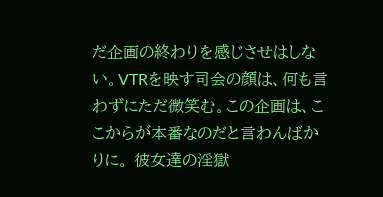だ企画の終わりを感じさせはしない。VTRを映す司会の顔は、何も言わずにただ微笑む。この企画は、ここからが本番なのだと言わんばかりに。 彼女達の淫獄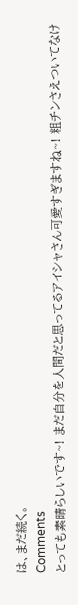は、まだ続く。
Comments
とっても素晴らしいです~! まだ自分を人間だと思ってるアイシャさん可愛すぎますね~! 粗チンさえついてなけ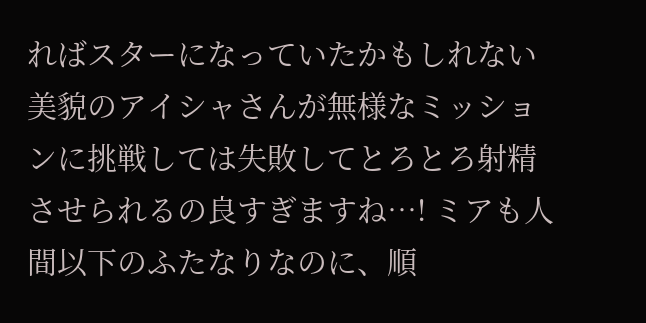ればスターになっていたかもしれない美貌のアイシャさんが無様なミッションに挑戦しては失敗してとろとろ射精させられるの良すぎますね…! ミアも人間以下のふたなりなのに、順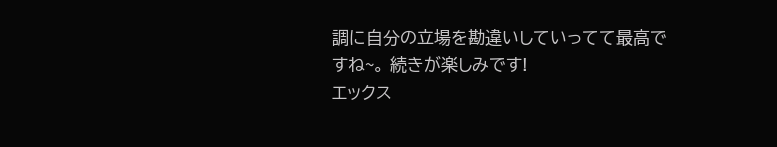調に自分の立場を勘違いしていってて最高ですね~。 続きが楽しみです!
エックス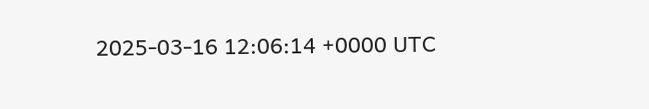2025-03-16 12:06:14 +0000 UTC